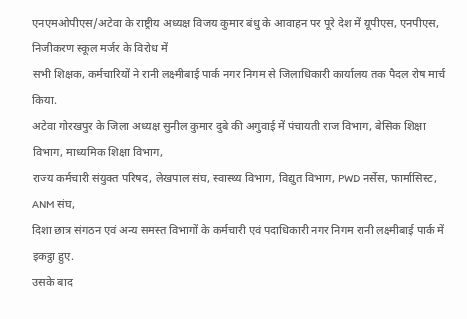एनएमओपीएस/अटेवा के राष्ट्रीय अध्यक्ष विजय कुमार बंधु के आवाहन पर पूरे देश में यूपीएस, एनपीएस, निजीकरण स्कूल मर्जर के विरोध में
सभी शिक्षक, कर्मचारियों ने रानी लक्ष्मीबाई पार्क नगर निगम से जिलाधिकारी कार्यालय तक पैदल रोष मार्च किया.
अटेवा गोरखपुर के जिला अध्यक्ष सुनील कुमार दुबे की अगुवाई में पंचायती राज विभाग, बेसिक शिक्षा विभाग, माध्यमिक शिक्षा विभाग,
राज्य कर्मचारी संयुक्त परिषद, लेखपाल संघ, स्वास्थ्य विभाग, विद्युत विभाग, PWD नर्सेस, फार्मासिस्ट, ANM संघ,
दिशा छात्र संगठन एवं अन्य समस्त विभागों के कर्मचारी एवं पदाधिकारी नगर निगम रानी लक्ष्मीबाई पार्क में इकट्ठा हुए.
उसके बाद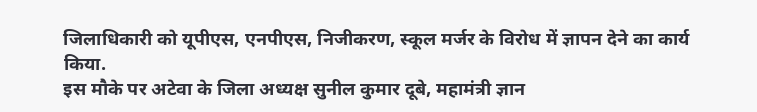जिलाधिकारी को यूपीएस, एनपीएस, निजीकरण, स्कूल मर्जर के विरोध में ज्ञापन देने का कार्य किया.
इस मौके पर अटेवा के जिला अध्यक्ष सुनील कुमार दूबे, महामंत्री ज्ञान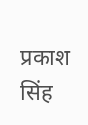प्रकाश सिंह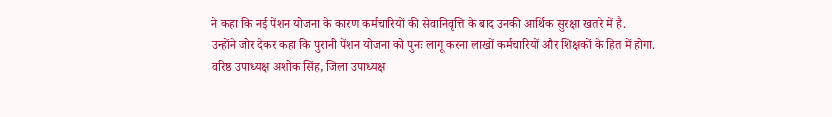ने कहा कि नई पेंशन योजना के कारण कर्मचारियों की सेवानिवृत्ति के बाद उनकी आर्थिक सुरक्षा खतरे में है.
उन्होंने जोर देकर कहा कि पुरानी पेंशन योजना को पुनः लागू करना लाखों कर्मचारियों और शिक्षकों के हित में होगा.
वरिष्ठ उपाध्यक्ष अशोक सिंह, जिला उपाध्यक्ष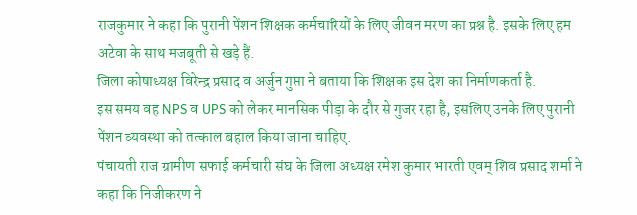राजकुमार ने कहा कि पुरानी पेंशन शिक्षक कर्मचारियों के लिए जीवन मरण का प्रश्न है. इसके लिए हम अटेवा के साथ मजबूती से खड़े हैं.
जिला कोषाध्यक्ष विरेन्द्र प्रसाद व अर्जुन गुप्ता ने बताया कि शिक्षक इस देश का निर्माणकर्ता है.
इस समय वह NPS व UPS को लेकर मानसिक पीड़ा के दौर से गुजर रहा है, इसलिए उनके लिए पुरानी पेंशन व्यवस्था को तत्काल बहाल किया जाना चाहिए.
पंचायती राज ग्रामीण सफाई कर्मचारी संघ के जिला अध्यक्ष रमेश कुमार भारती एवम् शिव प्रसाद शर्मा ने कहा कि निजीकरण ने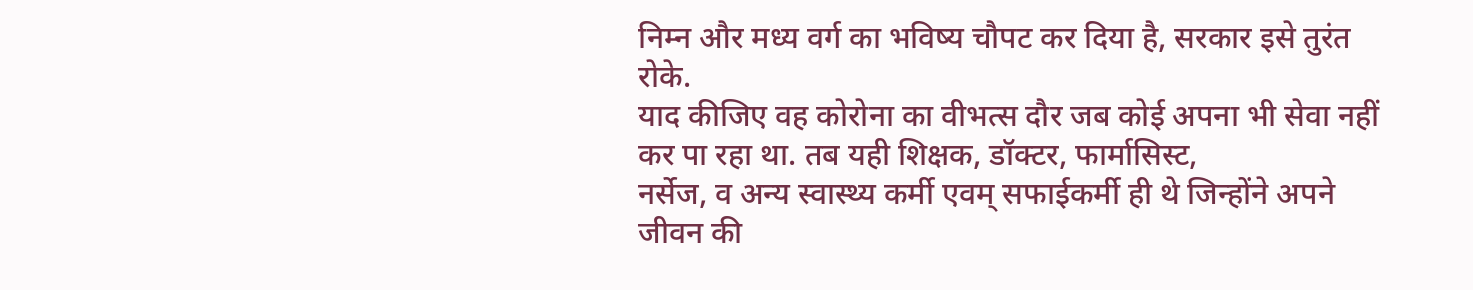निम्न और मध्य वर्ग का भविष्य चौपट कर दिया है, सरकार इसे तुरंत रोके.
याद कीजिए वह कोरोना का वीभत्स दौर जब कोई अपना भी सेवा नहीं कर पा रहा था. तब यही शिक्षक, डॉक्टर, फार्मासिस्ट,
नर्सेज, व अन्य स्वास्थ्य कर्मी एवम् सफाईकर्मी ही थे जिन्होंने अपने जीवन की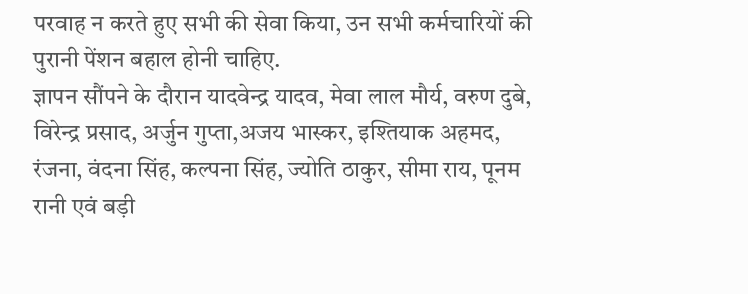परवाह न करते हुए सभी की सेवा किया, उन सभी कर्मचारियों की पुरानी पेंशन बहाल होनी चाहिए.
ज्ञापन सौंपने के दौरान यादवेन्द्र यादव, मेवा लाल मौर्य, वरुण दुबे, विरेन्द्र प्रसाद, अर्जुन गुप्ता,अजय भास्कर, इश्तियाक अहमद,
रंजना, वंदना सिंह, कल्पना सिंह, ज्योति ठाकुर, सीमा राय, पूनम रानी एवं बड़ी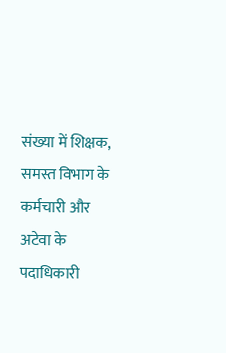संख्या में शिक्षक, समस्त विभाग के कर्मचारी और अटेवा के पदाधिकारी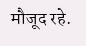मौजूद रहे.